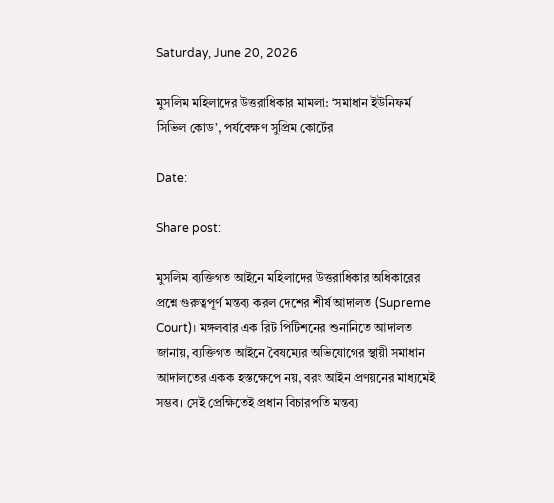Saturday, June 20, 2026

মুসলিম মহিলাদের উত্তরাধিকার মামলা: ‘সমাধান ইউনিফর্ম সিভিল কোড’, পর্যবেক্ষণ সুপ্রিম কোর্টের

Date:

Share post:

মুসলিম ব্যক্তিগত আইনে মহিলাদের উত্তরাধিকার অধিকারের প্রশ্নে গুরুত্বপূর্ণ মন্তব্য করল দেশের শীর্ষ আদালত (Supreme Court)। মঙ্গলবার এক রিট পিটিশনের শুনানিতে আদালত জানায়, ব্যক্তিগত আইনে বৈষম্যের অভিযোগের স্থায়ী সমাধান আদালতের একক হস্তক্ষেপে নয়, বরং আইন প্রণয়নের মাধ্যমেই সম্ভব। সেই প্রেক্ষিতেই প্রধান বিচারপতি মন্তব্য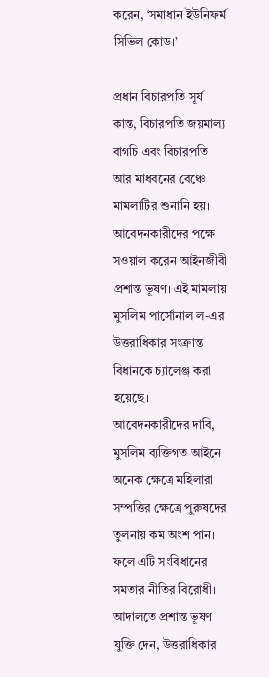করেন, ‘সমাধান ইউনিফর্ম সিভিল কোড।’

প্রধান বিচারপতি সূর্য কান্ত, বিচারপতি জয়মাল্য বাগচি এবং বিচারপতি আর মাধবনের বেঞ্চে মামলাটির শুনানি হয়। আবেদনকারীদের পক্ষে সওয়াল করেন আইনজীবী প্রশান্ত ভূষণ। এই মামলায় মুসলিম পার্সোনাল ল-এর উত্তরাধিকার সংক্রান্ত বিধানকে চ্যালেঞ্জ করা হয়েছে। আবেদনকারীদের দাবি, মুসলিম ব্যক্তিগত আইনে অনেক ক্ষেত্রে মহিলারা সম্পত্তির ক্ষেত্রে পুরুষদের তুলনায় কম অংশ পান। ফলে এটি সংবিধানের সমতার নীতির বিরোধী। আদালতে প্রশান্ত ভূষণ যুক্তি দেন, উত্তরাধিকার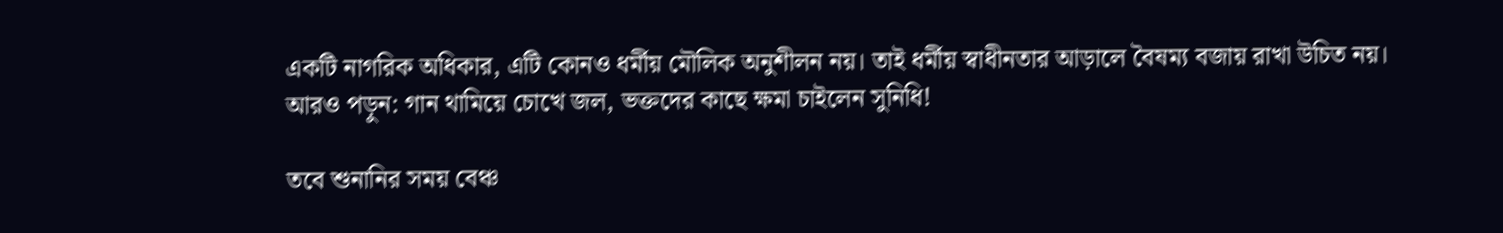একটি নাগরিক অধিকার, এটি কোনও ধর্মীয় মৌলিক অনুশীলন নয়। তাই ধর্মীয় স্বাধীনতার আড়ালে বৈষম্য বজায় রাখা উচিত নয়। আরও পড়ুন: গান থামিয়ে চোখে জল, ভক্তদের কাছে ক্ষমা চাইলেন সুনিধি!

তবে শুনানির সময় বেঞ্চ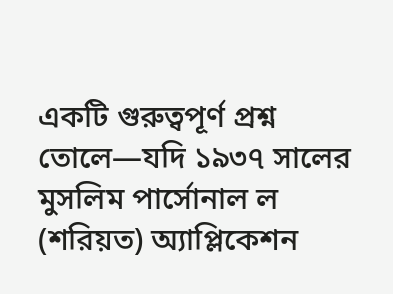একটি গুরুত্বপূর্ণ প্রশ্ন তোলে—যদি ১৯৩৭ সালের মুসলিম পার্সোনাল ল (শরিয়ত) অ্যাপ্লিকেশন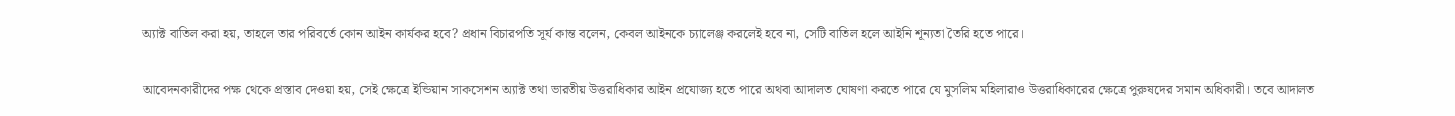অ্যাক্ট বাতিল করা হয়, তাহলে তার পরিবর্তে কোন আইন কার্যকর হবে? প্রধান বিচারপতি সূর্য কান্ত বলেন, কেবল আইনকে চ্যালেঞ্জ করলেই হবে না, সেটি বাতিল হলে আইনি শূন্যতা তৈরি হতে পারে।

আবেদনকারীদের পক্ষ থেকে প্রস্তাব দেওয়া হয়, সেই ক্ষেত্রে ইন্ডিয়ান সাকসেশন অ্যাক্ট তথা ভারতীয় উত্তরাধিকার আইন প্রযোজ্য হতে পারে অথবা আদালত ঘোষণা করতে পারে যে মুসলিম মহিলারাও উত্তরাধিকারের ক্ষেত্রে পুরুষদের সমান অধিকারী। তবে আদালত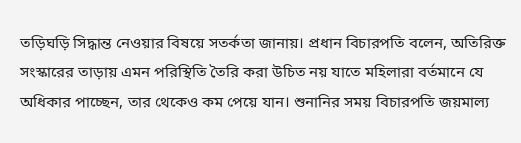তড়িঘড়ি সিদ্ধান্ত নেওয়ার বিষয়ে সতর্কতা জানায়। প্রধান বিচারপতি বলেন, অতিরিক্ত সংস্কারের তাড়ায় এমন পরিস্থিতি তৈরি করা উচিত নয় যাতে মহিলারা বর্তমানে যে অধিকার পাচ্ছেন, তার থেকেও কম পেয়ে যান। শুনানির সময় বিচারপতি জয়মাল্য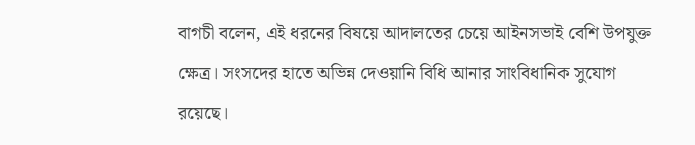বাগচী বলেন, এই ধরনের বিষয়ে আদালতের চেয়ে আইনসভাই বেশি উপযুক্ত ক্ষেত্র। সংসদের হাতে অভিন্ন দেওয়ানি বিধি আনার সাংবিধানিক সুযোগ রয়েছে।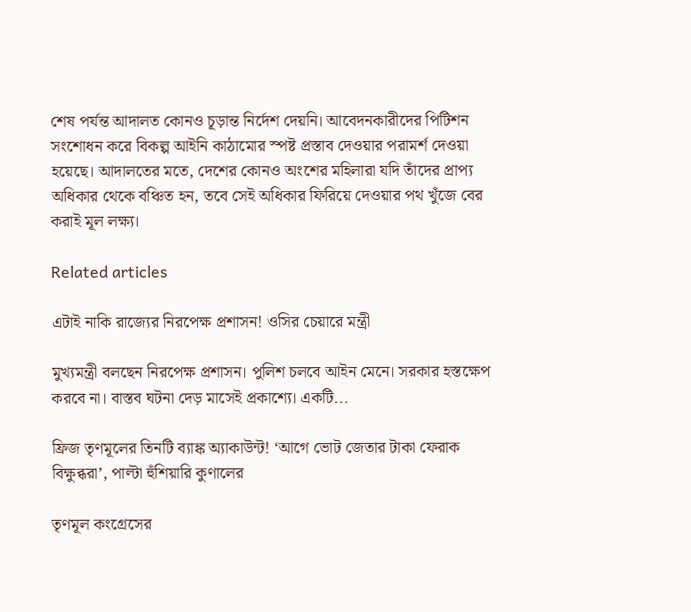শেষ পর্যন্ত আদালত কোনও চূড়ান্ত নির্দেশ দেয়নি। আবেদনকারীদের পিটিশন সংশোধন করে বিকল্প আইনি কাঠামোর স্পষ্ট প্রস্তাব দেওয়ার পরামর্শ দেওয়া হয়েছে। আদালতের মতে, দেশের কোনও অংশের মহিলারা যদি তাঁদের প্রাপ্য অধিকার থেকে বঞ্চিত হন, তবে সেই অধিকার ফিরিয়ে দেওয়ার পথ খুঁজে বের করাই মূল লক্ষ্য।

Related articles

এটাই নাকি রাজ্যের নিরপেক্ষ প্রশাসন! ওসির চেয়ারে মন্ত্রী

মুখ্যমন্ত্রী বলছেন নিরপেক্ষ প্রশাসন। পুলিশ চলবে আইন মেনে। সরকার হস্তক্ষেপ করবে না। বাস্তব ঘটনা দেড় মাসেই প্রকাশ্যে। একটি...

ফ্রিজ তৃণমূলের তিনটি ব্যাঙ্ক অ্যাকাউন্ট! ‘আগে ভোট জেতার টাকা ফেরাক বিক্ষুব্ধরা’, পাল্টা হুঁশিয়ারি কুণালের

তৃণমূল কংগ্রেসের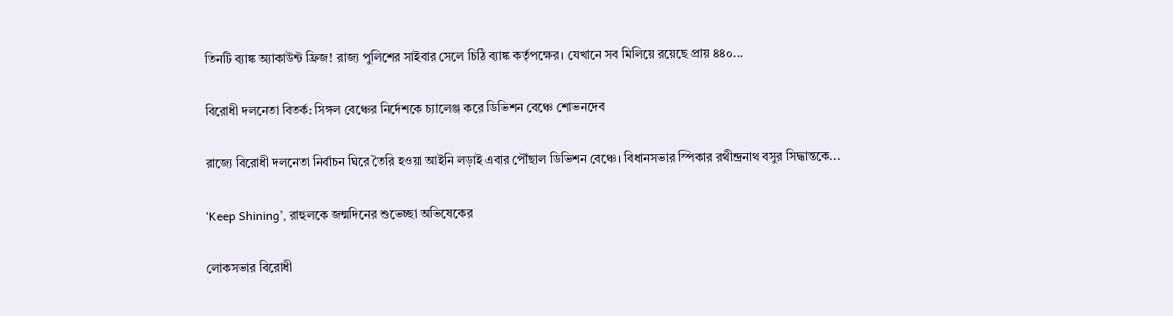তিনটি ব্যাঙ্ক অ্যাকাউন্ট ফ্রিজ! রাজ্য পুলিশের সাইবার সেলে চিঠি ব্যাঙ্ক কর্তৃপক্ষের। যেখানে সব মিলিয়ে রয়েছে প্রায় ৪৪০...

বিরোধী দলনেতা বিতর্ক: সিঙ্গল বেঞ্চের নির্দেশকে চ্যালেঞ্জ করে ডিভিশন বেঞ্চে শোভনদেব

রাজ্যে বিরোধী দলনেতা নির্বাচন ঘিরে তৈরি হওয়া আইনি লড়াই এবার পৌঁছাল ডিভিশন বেঞ্চে। বিধানসভার স্পিকার রথীন্দ্রনাথ বসুর সিদ্ধান্তকে...

‘Keep Shining’, রাহুলকে জন্মদিনের শুভেচ্ছা অভিষেকের

লোকসভার বিরোধী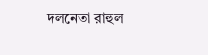দলনেতা রাহুল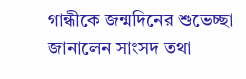গান্ধীকে জন্মদিনের শুভেচ্ছা জানালেন সাংসদ তথা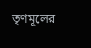তৃণমূলের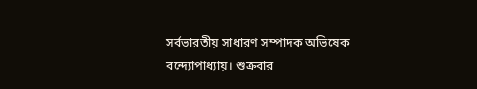সর্বভারতীয় সাধারণ সম্পাদক অভিষেক বন্দ্যোপাধ্যায়। শুক্রবার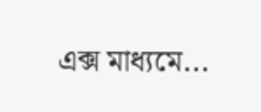এক্স মাধ্যমে...